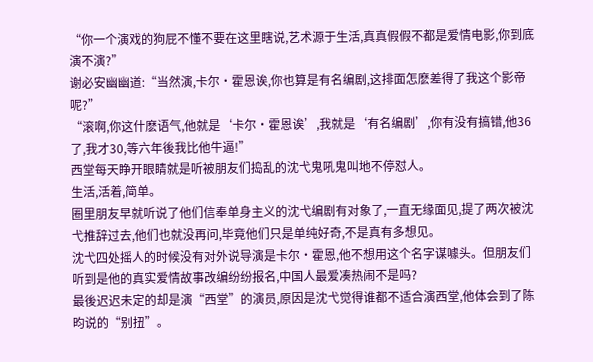“你一个演戏的狗屁不懂不要在这里瞎说,艺术源于生活,真真假假不都是爱情电影,你到底演不演?”
谢必安幽幽道:“当然演,卡尔·霍恩诶,你也算是有名编剧,这排面怎麽差得了我这个影帝呢?”
“滚啊,你这什麽语气,他就是‘卡尔·霍恩诶’,我就是‘有名编剧’,你有没有搞错,他36了,我才30,等六年後我比他牛逼!”
西堂每天睁开眼睛就是听被朋友们捣乱的沈弋鬼吼鬼叫地不停怼人。
生活,活着,简单。
圈里朋友早就听说了他们信奉单身主义的沈弋编剧有对象了,一直无缘面见,提了两次被沈弋推辞过去,他们也就没再问,毕竟他们只是单纯好奇,不是真有多想见。
沈弋四处摇人的时候没有对外说导演是卡尔·霍恩,他不想用这个名字谋噱头。但朋友们听到是他的真实爱情故事改编纷纷报名,中国人最爱凑热闹不是吗?
最後迟迟未定的却是演“西堂”的演员,原因是沈弋觉得谁都不适合演西堂,他体会到了陈昀说的“别扭”。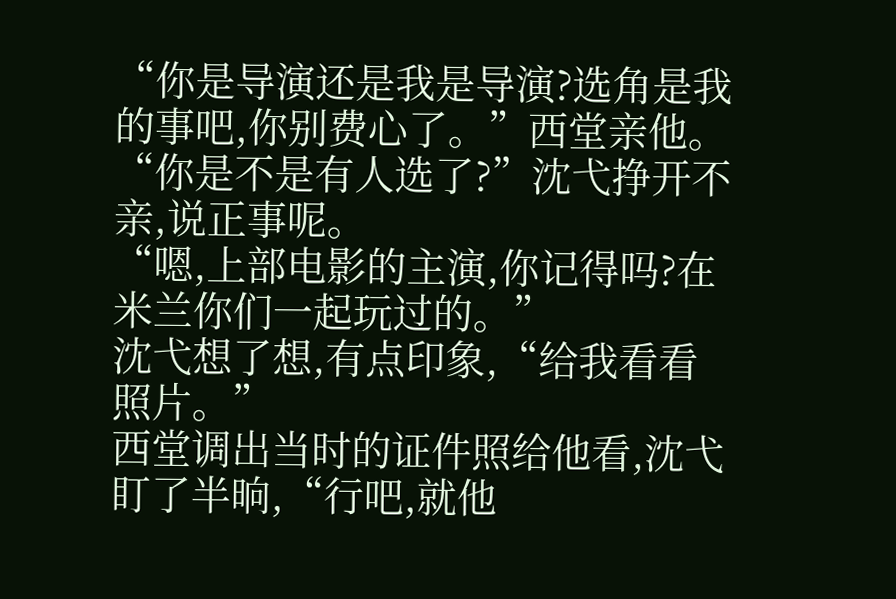“你是导演还是我是导演?选角是我的事吧,你别费心了。”西堂亲他。
“你是不是有人选了?”沈弋挣开不亲,说正事呢。
“嗯,上部电影的主演,你记得吗?在米兰你们一起玩过的。”
沈弋想了想,有点印象,“给我看看照片。”
西堂调出当时的证件照给他看,沈弋盯了半晌,“行吧,就他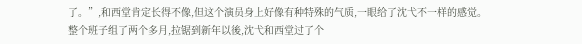了。”,和西堂肯定长得不像,但这个演员身上好像有种特殊的气质,一眼给了沈弋不一样的感觉。
整个班子组了两个多月,拉锯到新年以後,沈弋和西堂过了个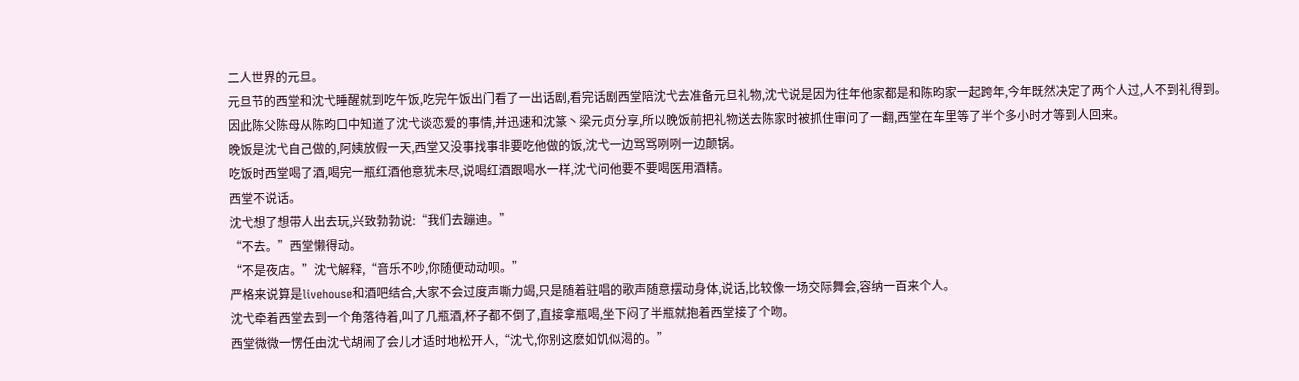二人世界的元旦。
元旦节的西堂和沈弋睡醒就到吃午饭,吃完午饭出门看了一出话剧,看完话剧西堂陪沈弋去准备元旦礼物,沈弋说是因为往年他家都是和陈昀家一起跨年,今年既然决定了两个人过,人不到礼得到。
因此陈父陈母从陈昀口中知道了沈弋谈恋爱的事情,并迅速和沈篆丶梁元贞分享,所以晚饭前把礼物送去陈家时被抓住审问了一翻,西堂在车里等了半个多小时才等到人回来。
晚饭是沈弋自己做的,阿姨放假一天,西堂又没事找事非要吃他做的饭,沈弋一边骂骂咧咧一边颠锅。
吃饭时西堂喝了酒,喝完一瓶红酒他意犹未尽,说喝红酒跟喝水一样,沈弋问他要不要喝医用酒精。
西堂不说话。
沈弋想了想带人出去玩,兴致勃勃说:“我们去蹦迪。”
“不去。”西堂懒得动。
“不是夜店。”沈弋解释,“音乐不吵,你随便动动呗。”
严格来说算是livehouse和酒吧结合,大家不会过度声嘶力竭,只是随着驻唱的歌声随意摆动身体,说话,比较像一场交际舞会,容纳一百来个人。
沈弋牵着西堂去到一个角落待着,叫了几瓶酒,杯子都不倒了,直接拿瓶喝,坐下闷了半瓶就抱着西堂接了个吻。
西堂微微一愣任由沈弋胡闹了会儿才适时地松开人,“沈弋,你别这麽如饥似渴的。”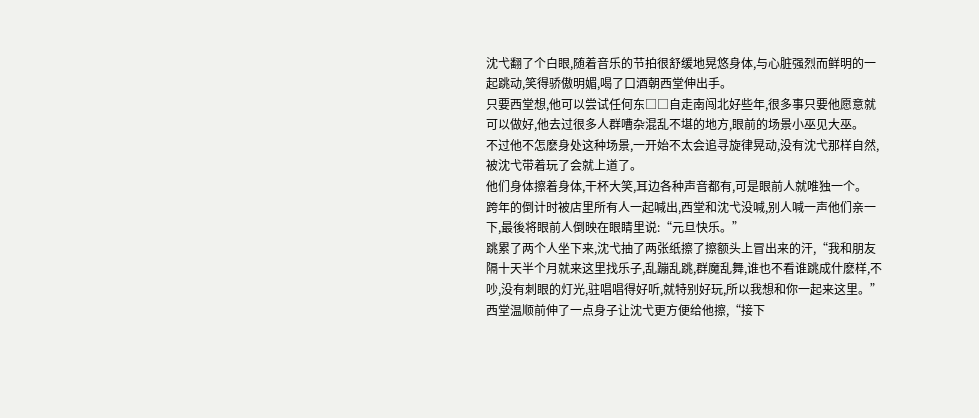沈弋翻了个白眼,随着音乐的节拍很舒缓地晃悠身体,与心脏强烈而鲜明的一起跳动,笑得骄傲明媚,喝了口酒朝西堂伸出手。
只要西堂想,他可以尝试任何东□□自走南闯北好些年,很多事只要他愿意就可以做好,他去过很多人群嘈杂混乱不堪的地方,眼前的场景小巫见大巫。
不过他不怎麽身处这种场景,一开始不太会追寻旋律晃动,没有沈弋那样自然,被沈弋带着玩了会就上道了。
他们身体擦着身体,干杯大笑,耳边各种声音都有,可是眼前人就唯独一个。
跨年的倒计时被店里所有人一起喊出,西堂和沈弋没喊,别人喊一声他们亲一下,最後将眼前人倒映在眼睛里说:“元旦快乐。”
跳累了两个人坐下来,沈弋抽了两张纸擦了擦额头上冒出来的汗,“我和朋友隔十天半个月就来这里找乐子,乱蹦乱跳,群魔乱舞,谁也不看谁跳成什麽样,不吵,没有刺眼的灯光,驻唱唱得好听,就特别好玩,所以我想和你一起来这里。”
西堂温顺前伸了一点身子让沈弋更方便给他擦,“接下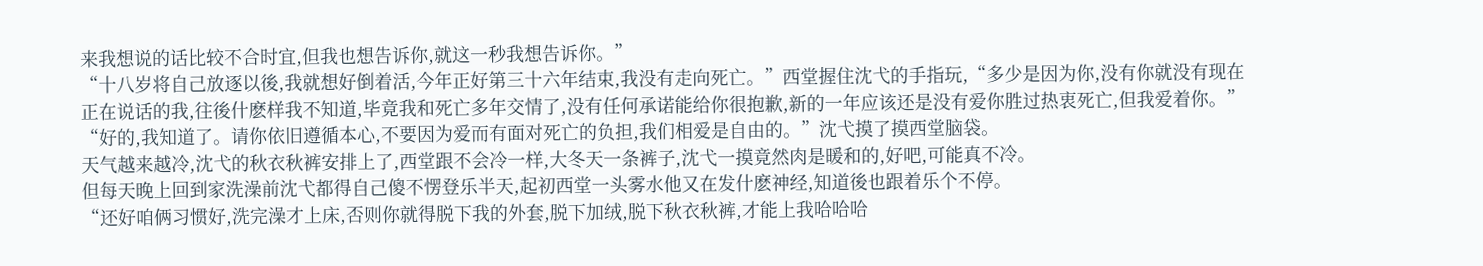来我想说的话比较不合时宜,但我也想告诉你,就这一秒我想告诉你。”
“十八岁将自己放逐以後,我就想好倒着活,今年正好第三十六年结束,我没有走向死亡。”西堂握住沈弋的手指玩,“多少是因为你,没有你就没有现在正在说话的我,往後什麽样我不知道,毕竟我和死亡多年交情了,没有任何承诺能给你很抱歉,新的一年应该还是没有爱你胜过热衷死亡,但我爱着你。”
“好的,我知道了。请你依旧遵循本心,不要因为爱而有面对死亡的负担,我们相爱是自由的。”沈弋摸了摸西堂脑袋。
天气越来越冷,沈弋的秋衣秋裤安排上了,西堂跟不会冷一样,大冬天一条裤子,沈弋一摸竟然肉是暖和的,好吧,可能真不冷。
但每天晚上回到家洗澡前沈弋都得自己傻不愣登乐半天,起初西堂一头雾水他又在发什麽神经,知道後也跟着乐个不停。
“还好咱俩习惯好,洗完澡才上床,否则你就得脱下我的外套,脱下加绒,脱下秋衣秋裤,才能上我哈哈哈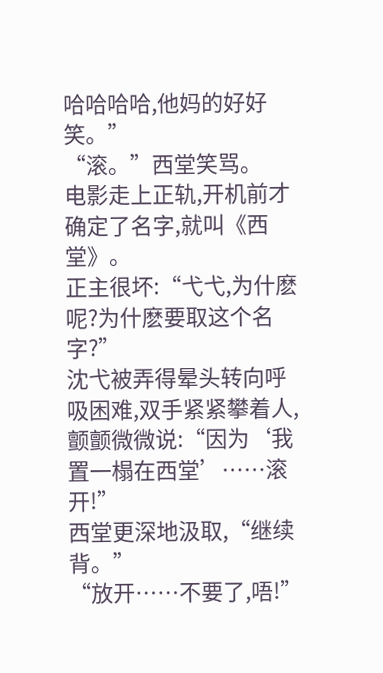哈哈哈哈,他妈的好好笑。”
“滚。”西堂笑骂。
电影走上正轨,开机前才确定了名字,就叫《西堂》。
正主很坏:“弋弋,为什麽呢?为什麽要取这个名字?”
沈弋被弄得晕头转向呼吸困难,双手紧紧攀着人,颤颤微微说:“因为‘我置一榻在西堂’……滚开!”
西堂更深地汲取,“继续背。”
“放开……不要了,唔!”